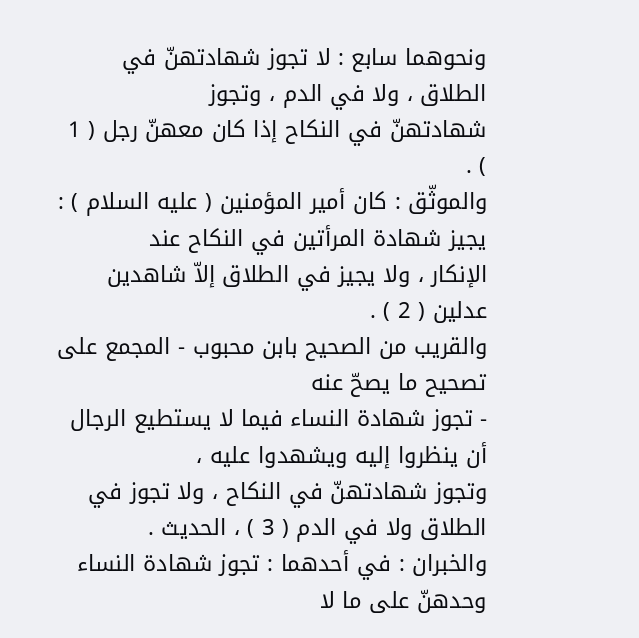ونحوهما سابع : لا تجوز شهادتهنّ في الطلاق ، ولا في الدم ، وتجوز
شهادتهنّ في النكاح إذا كان معهنّ رجل ( 1 ) .
والموثّق : كان أمير المؤمنين ( عليه السلام ) : يجيز شهادة المرأتين في النكاح عند
الإنكار ، ولا يجيز في الطلاق إلاّ شاهدين عدلين ( 2 ) .
والقريب من الصحيح بابن محبوب - المجمع على تصحيح ما يصحّ عنه
- تجوز شهادة النساء فيما لا يستطيع الرجال أن ينظروا إليه ويشهدوا عليه ،
وتجوز شهادتهنّ في النكاح ، ولا تجوز في الطلاق ولا في الدم ( 3 ) ، الحديث .
والخبران : في أحدهما : تجوز شهادة النساء وحدهنّ على ما لا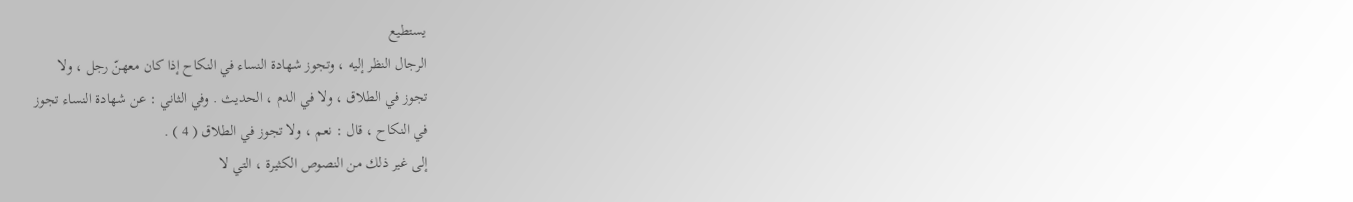يستطيع
الرجال النظر إليه ، وتجوز شهادة النساء في النكاح إذا كان معهنّ رجل ، ولا
تجوز في الطلاق ، ولا في الدم ، الحديث . وفي الثاني : عن شهادة النساء تجوز
في النكاح ، قال : نعم ، ولا تجوز في الطلاق ( 4 ) .
إلى غير ذلك من النصوص الكثيرة ، التي لا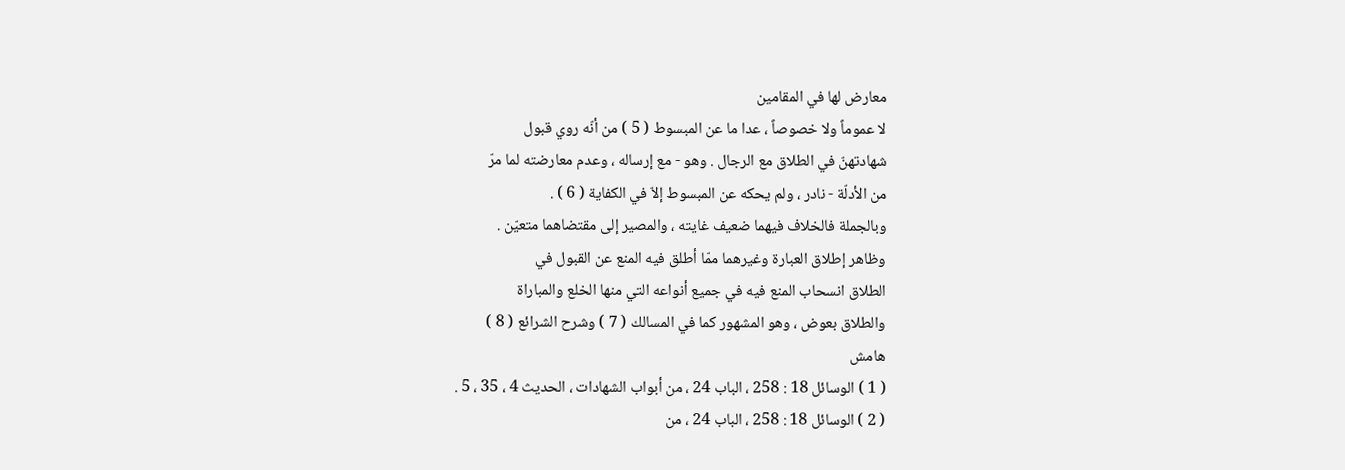معارض لها في المقامين
لا عموماً ولا خصوصاً ، عدا ما عن المبسوط ( 5 ) من أنّه روي قبول
شهادتهنّ في الطلاق مع الرجال . وهو - مع إرساله ، وعدم معارضته لما مرّ
من الأدلّة - نادر ، ولم يحكه عن المبسوط إلاّ في الكفاية ( 6 ) .
وبالجملة فالخلاف فيهما ضعيف غايته ، والمصير إلى مقتضاهما متعيّن .
وظاهر إطلاق العبارة وغيرهما ممّا أطلق فيه المنع عن القبول في
الطلاق انسحاب المنع فيه في جميع أنواعه التي منها الخلع والمباراة
والطلاق بعوض ، وهو المشهور كما في المسالك ( 7 ) وشرح الشرائع ( 8 )
هامش
( 1 ) الوسائل 18 : 258 ، الباب 24 ، من أبواب الشهادات ، الحديث 4 ، 35 ، 5 .
( 2 ) الوسائل 18 : 258 ، الباب 24 ، من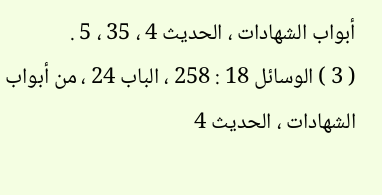أبواب الشهادات ، الحديث 4 ، 35 ، 5 .
( 3 ) الوسائل 18 : 258 ، الباب 24 ، من أبواب الشهادات ، الحديث 4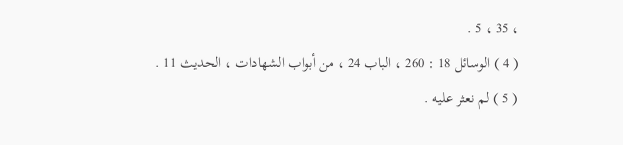، 35 ، 5 .
( 4 ) الوسائل 18 : 260 ، الباب 24 ، من أبواب الشهادات ، الحديث 11 .
( 5 ) لم نعثر عليه .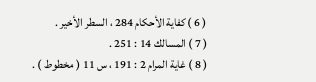( 6 ) كفاية الأحكام 284 ، السطر الأخير .
( 7 ) المسالك 14 : 251 .
( 8 ) غاية المرام 2 : 191 ، س 11 ( مخطوط ) .